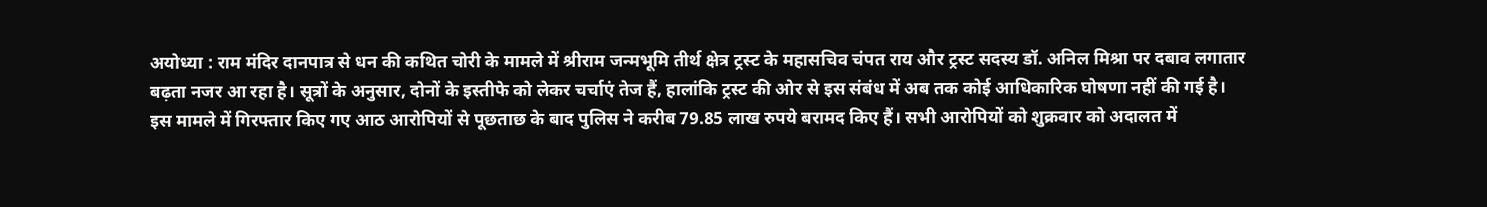अयोध्या : राम मंदिर दानपात्र से धन की कथित चोरी के मामले में श्रीराम जन्मभूमि तीर्थ क्षेत्र ट्रस्ट के महासचिव चंपत राय और ट्रस्ट सदस्य डॉ. अनिल मिश्रा पर दबाव लगातार बढ़ता नजर आ रहा है। सूत्रों के अनुसार, दोनों के इस्तीफे को लेकर चर्चाएं तेज हैं, हालांकि ट्रस्ट की ओर से इस संबंध में अब तक कोई आधिकारिक घोषणा नहीं की गई है।
इस मामले में गिरफ्तार किए गए आठ आरोपियों से पूछताछ के बाद पुलिस ने करीब 79.85 लाख रुपये बरामद किए हैं। सभी आरोपियों को शुक्रवार को अदालत में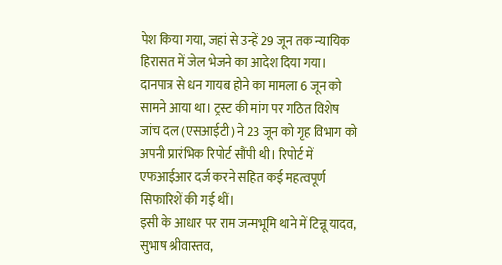पेश किया गया, जहां से उन्हें 29 जून तक न्यायिक हिरासत में जेल भेजने का आदेश दिया गया।
दानपात्र से धन गायब होने का मामला 6 जून को सामने आया था। ट्रस्ट की मांग पर गठित विशेष जांच दल (एसआईटी) ने 23 जून को गृह विभाग को अपनी प्रारंभिक रिपोर्ट सौंपी थी। रिपोर्ट में एफआईआर दर्ज करने सहित कई महत्वपूर्ण सिफारिशें की गई थीं।
इसी के आधार पर राम जन्मभूमि थाने में टिन्नू यादव, सुभाष श्रीवास्तव,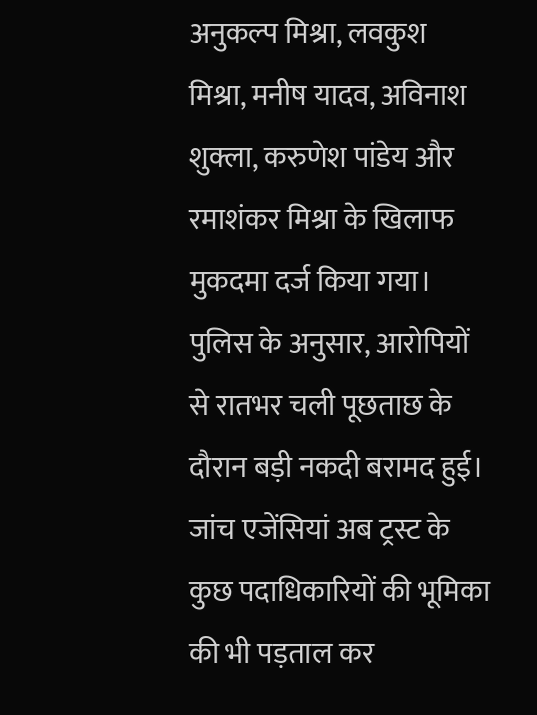अनुकल्प मिश्रा, लवकुश मिश्रा, मनीष यादव, अविनाश शुक्ला, करुणेश पांडेय और रमाशंकर मिश्रा के खिलाफ मुकदमा दर्ज किया गया। पुलिस के अनुसार, आरोपियों से रातभर चली पूछताछ के दौरान बड़ी नकदी बरामद हुई।
जांच एजेंसियां अब ट्रस्ट के कुछ पदाधिकारियों की भूमिका की भी पड़ताल कर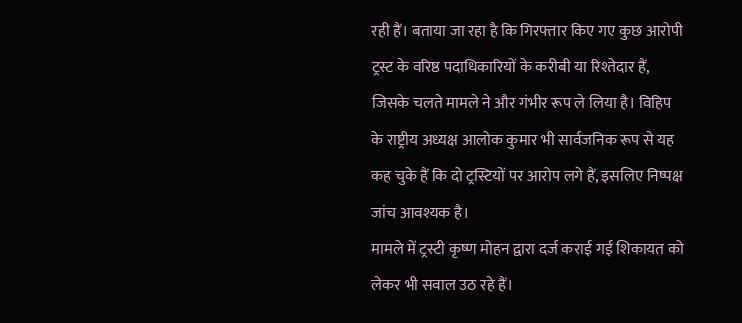रही हैं। बताया जा रहा है कि गिरफ्तार किए गए कुछ आरोपी ट्रस्ट के वरिष्ठ पदाधिकारियों के करीबी या रिश्तेदार हैं, जिसके चलते मामले ने और गंभीर रूप ले लिया है। विहिप के राष्ट्रीय अध्यक्ष आलोक कुमार भी सार्वजनिक रूप से यह कह चुके हैं कि दो ट्रस्टियों पर आरोप लगे हैं, इसलिए निष्पक्ष जांच आवश्यक है।
मामले में ट्रस्टी कृष्ण मोहन द्वारा दर्ज कराई गई शिकायत को लेकर भी सवाल उठ रहे हैं।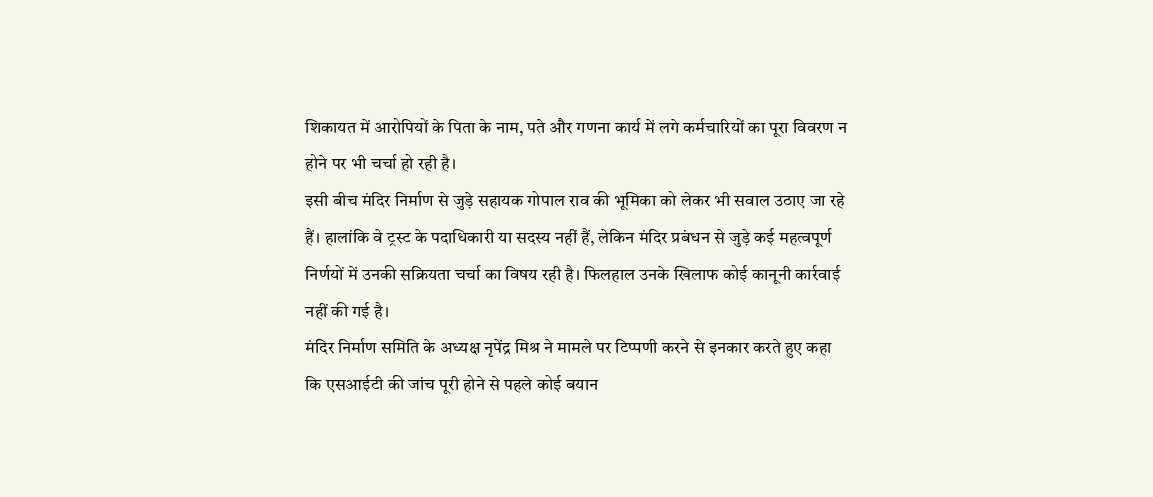शिकायत में आरोपियों के पिता के नाम, पते और गणना कार्य में लगे कर्मचारियों का पूरा विवरण न होने पर भी चर्चा हो रही है।
इसी बीच मंदिर निर्माण से जुड़े सहायक गोपाल राव की भूमिका को लेकर भी सवाल उठाए जा रहे हैं। हालांकि वे ट्रस्ट के पदाधिकारी या सदस्य नहीं हैं, लेकिन मंदिर प्रबंधन से जुड़े कई महत्वपूर्ण निर्णयों में उनकी सक्रियता चर्चा का विषय रही है। फिलहाल उनके खिलाफ कोई कानूनी कार्रवाई नहीं की गई है।
मंदिर निर्माण समिति के अध्यक्ष नृपेंद्र मिश्र ने मामले पर टिप्पणी करने से इनकार करते हुए कहा कि एसआईटी की जांच पूरी होने से पहले कोई बयान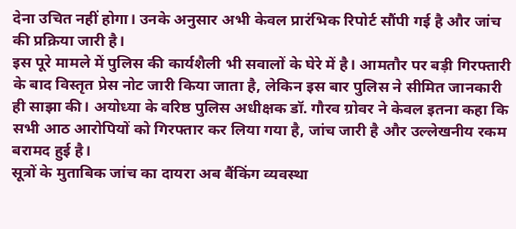देना उचित नहीं होगा। उनके अनुसार अभी केवल प्रारंभिक रिपोर्ट सौंपी गई है और जांच की प्रक्रिया जारी है।
इस पूरे मामले में पुलिस की कार्यशैली भी सवालों के घेरे में है। आमतौर पर बड़ी गिरफ्तारी के बाद विस्तृत प्रेस नोट जारी किया जाता है, लेकिन इस बार पुलिस ने सीमित जानकारी ही साझा की। अयोध्या के वरिष्ठ पुलिस अधीक्षक डॉ. गौरव ग्रोवर ने केवल इतना कहा कि सभी आठ आरोपियों को गिरफ्तार कर लिया गया है, जांच जारी है और उल्लेखनीय रकम बरामद हुई है।
सूत्रों के मुताबिक जांच का दायरा अब बैंकिंग व्यवस्था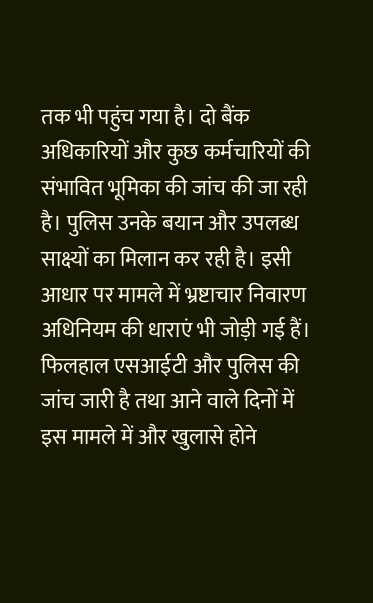तक भी पहुंच गया है। दो बैंक अधिकारियों और कुछ कर्मचारियों की संभावित भूमिका की जांच की जा रही है। पुलिस उनके बयान और उपलब्ध साक्ष्यों का मिलान कर रही है। इसी आधार पर मामले में भ्रष्टाचार निवारण अधिनियम की धाराएं भी जोड़ी गई हैं।
फिलहाल एसआईटी और पुलिस की जांच जारी है तथा आने वाले दिनों में इस मामले में और खुलासे होने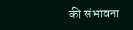की संभावना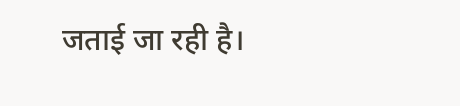जताई जा रही है।